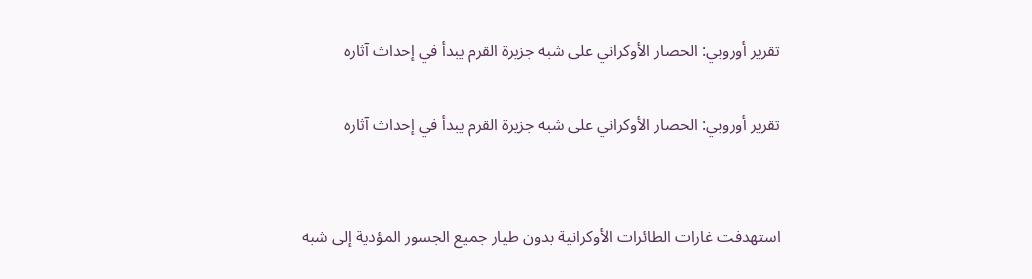تقرير أوروبي: الحصار الأوكراني على شبه جزيرة القرم يبدأ في إحداث آثاره

تقرير أوروبي: الحصار الأوكراني على شبه جزيرة القرم يبدأ في إحداث آثاره


استهدفت غارات الطائرات الأوكرانية بدون طيار جميع الجسور المؤدية إلى شبه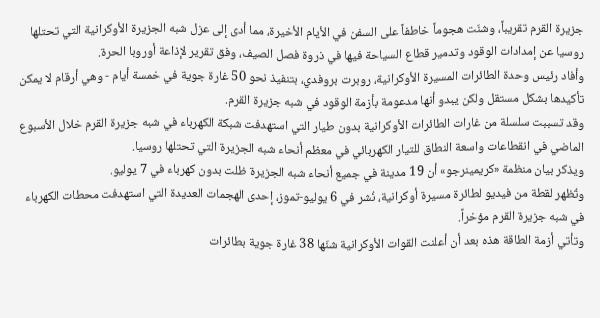جزيرة القرم تقريباً، وشنّت هجوماً خاطفاً على السفن في الأيام الأخيرة، مما أدى إلى عزل شبه الجزيرة الأوكرانية التي تحتلها روسيا عن إمدادات الوقود وتدمير قطاع السياحة فيها في ذروة فصل الصيف، وفق تقرير لإذاعة أوروبا الحرة.
وأفاد رئيس وحدة الطائرات المسيرة الأوكرانية، روبرت بروفدي، بتنفيذ نحو 50 غارة جوية في خمسة أيام - وهي أرقام لا يمكن تأكيدها بشكل مستقل ولكن يبدو أنها مدعومة بأزمة الوقود في شبه جزيرة القرم.
وقد تسببت سلسلة من غارات الطائرات الأوكرانية بدون طيار التي استهدفت شبكة الكهرباء في شبه جزيرة القرم خلال الأسبوع الماضي في انقطاعات واسعة النطاق للتيار الكهربائي في معظم أنحاء شبه الجزيرة التي تحتلها روسيا.
ويذكر بيان منظمة «كريمينرجو» أن 19 مدينة في جميع أنحاء شبه الجزيرة ظلت بدون كهرباء في 7 يوليو.
وتُظهر لقطة من فيديو لطائرة مسيرة أوكرانية، نُشر في 6 يوليو-تموز، إحدى الهجمات العديدة التي استهدفت محطات الكهرباء في شبه جزيرة القرم مؤخراً.
وتأتي أزمة الطاقة هذه بعد أن أعلنت القوات الأوكرانية شنّها 38 غارة جوية بطائرات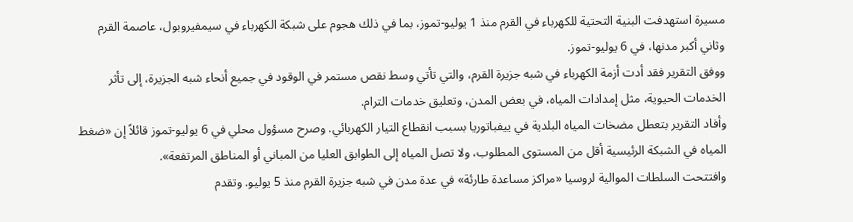مسيرة استهدفت البنية التحتية للكهرباء في القرم منذ 1 يوليو-تموز، بما في ذلك هجوم على شبكة الكهرباء في سيمفيروبول، عاصمة القرم وثاني أكبر مدنها، في 6 يوليو-تموز.
ووفق التقرير فقد أدت أزمة الكهرباء في شبه جزيرة القرم، والتي تأتي وسط نقص مستمر في الوقود في جميع أنحاء شبه الجزيرة، إلى تأثر الخدمات الحيوية، مثل إمدادات المياه، في بعض المدن، وتعليق خدمات الترام.
وأفاد التقرير بتعطل مضخات المياه البلدية في ييفباتوريا بسبب انقطاع التيار الكهربائي. وصرح مسؤول محلي في 6 يوليو-تموز قائلاً إن «ضغط المياه في الشبكة الرئيسية أقل من المستوى المطلوب، ولا تصل المياه إلى الطوابق العليا من المباني أو المناطق المرتفعة».
وافتتحت السلطات الموالية لروسيا «مراكز مساعدة طارئة» في عدة مدن في شبه جزيرة القرم منذ 5 يوليو. وتقدم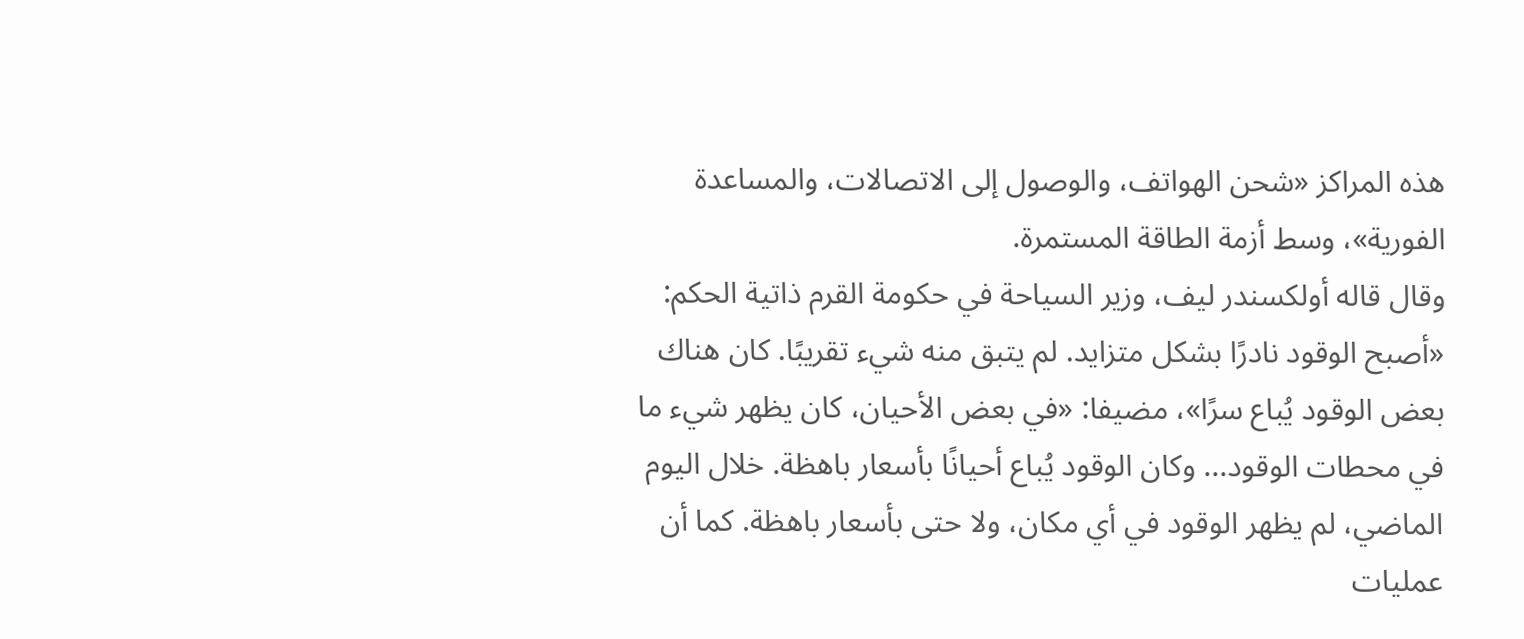هذه المراكز «شحن الهواتف، والوصول إلى الاتصالات، والمساعدة الفورية»، وسط أزمة الطاقة المستمرة.
وقال قاله أولكسندر ليف، وزير السياحة في حكومة القرم ذاتية الحكم: «أصبح الوقود نادرًا بشكل متزايد. لم يتبق منه شيء تقريبًا. كان هناك بعض الوقود يُباع سرًا»، مضيفا: «في بعض الأحيان، كان يظهر شيء ما في محطات الوقود... وكان الوقود يُباع أحيانًا بأسعار باهظة. خلال اليوم الماضي، لم يظهر الوقود في أي مكان، ولا حتى بأسعار باهظة. كما أن عمليات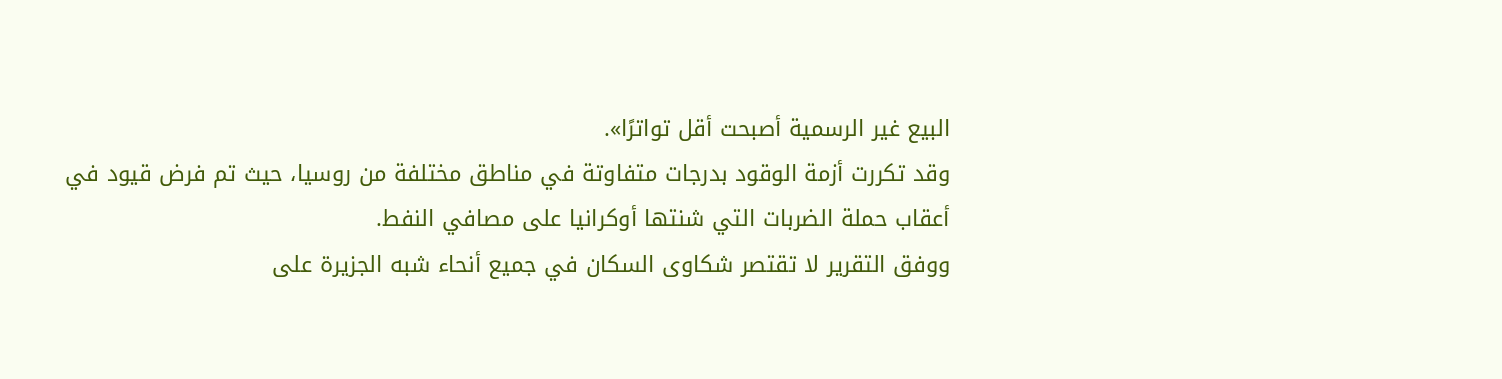البيع غير الرسمية أصبحت أقل تواترًا».
وقد تكررت أزمة الوقود بدرجات متفاوتة في مناطق مختلفة من روسيا، حيث تم فرض قيود في أعقاب حملة الضربات التي شنتها أوكرانيا على مصافي النفط.
ووفق التقرير لا تقتصر شكاوى السكان في جميع أنحاء شبه الجزيرة على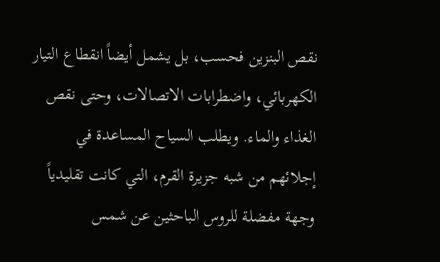نقص البنزين فحسب، بل يشمل أيضاً انقطاع التيار الكهربائي، واضطرابات الاتصالات، وحتى نقص الغذاء والماء. ويطلب السياح المساعدة في إجلائهم من شبه جزيرة القرم، التي كانت تقليدياً وجهة مفضلة للروس الباحثين عن شمس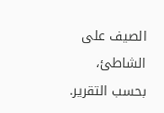الصيف على الشاطئ، بحسب التقرير.